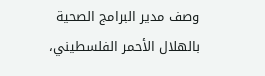وصف مدير البرامج الصحية بالهلال الأحمر الفلسطيني،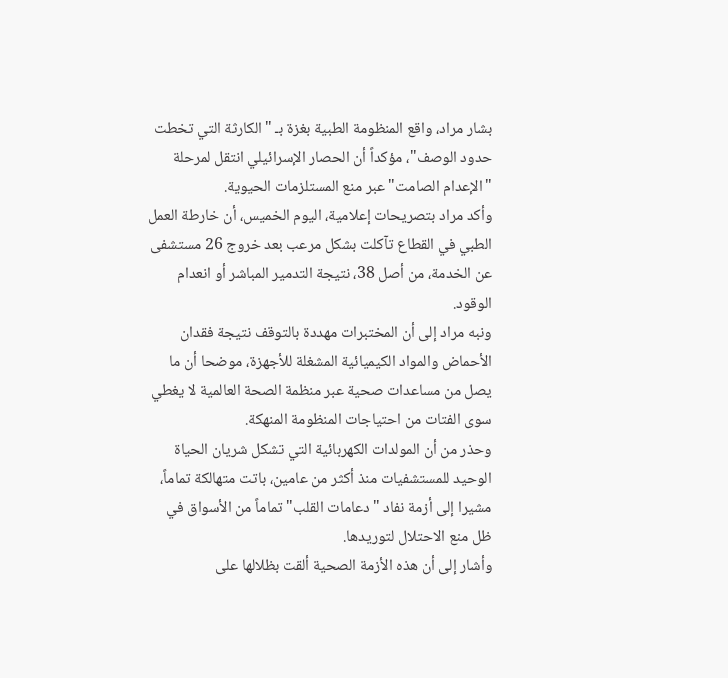بشار مراد، واقع المنظومة الطبية بغزة بـ "الكارثة التي تخطت حدود الوصف"، مؤكداً أن الحصار الإسرائيلي انتقل لمرحلة "الإعدام الصامت" عبر منع المستلزمات الحيوية.
وأكد مراد بتصريحات إعلامية، اليوم الخميس، أن خارطة العمل الطبي في القطاع تآكلت بشكل مرعب بعد خروج 26 مستشفى عن الخدمة، من أصل 38، نتيجة التدمير المباشر أو انعدام الوقود.
ونبه مراد إلى أن المختبرات مهددة بالتوقف نتيجة فقدان الأحماض والمواد الكيميائية المشغلة للأجهزة، موضحا أن ما يصل من مساعدات صحية عبر منظمة الصحة العالمية لا يغطي سوى الفتات من احتياجات المنظومة المنهكة.
وحذر من أن المولدات الكهربائية التي تشكل شريان الحياة الوحيد للمستشفيات منذ أكثر من عامين، باتت متهالكة تماماً، مشيرا إلى أزمة نفاد "دعامات القلب" تماماً من الأسواق في ظل منع الاحتلال لتوريدها.
وأشار إلى أن هذه الأزمة الصحية ألقت بظلالها على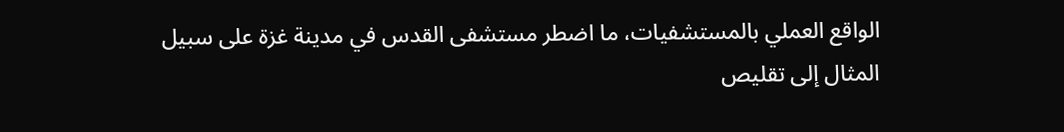الواقع العملي بالمستشفيات، ما اضطر مستشفى القدس في مدينة غزة على سبيل المثال إلى تقليص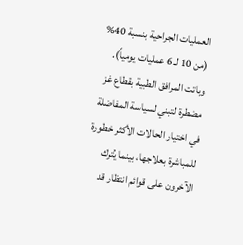العمليات الجراحية بنسبة 40% (من 10 لـ 6 عمليات يومياً).
وباتت المرافق الطبية بقطاع غز مضطرة لتبني لسياسة المفاضلة في اختيار الحالات الأكثر خطورة للمباشرة بعلاجها، بينما يُترك الآخرون على قوائم انتظار قد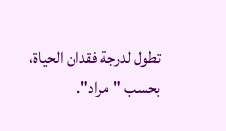تطول لدرجة فقدان الحياة، بحسب "مراد".